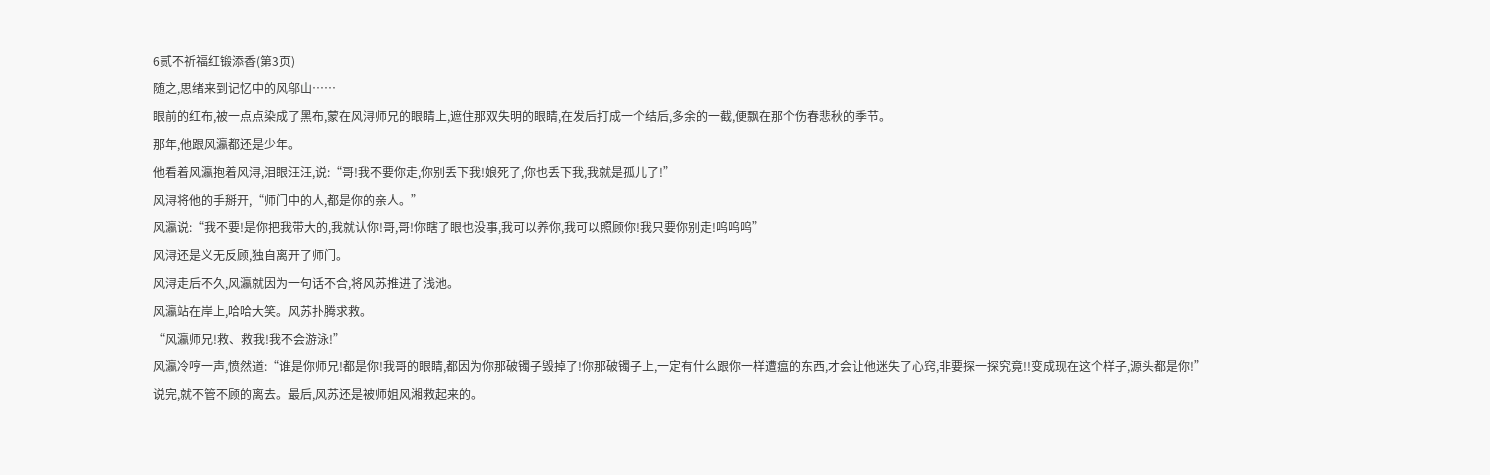6贰不祈福红锻添香(第3页)
随之,思绪来到记忆中的风邬山……
眼前的红布,被一点点染成了黑布,蒙在风浔师兄的眼睛上,遮住那双失明的眼睛,在发后打成一个结后,多余的一截,便飘在那个伤春悲秋的季节。
那年,他跟风瀛都还是少年。
他看着风瀛抱着风浔,泪眼汪汪,说:“哥!我不要你走,你别丢下我!娘死了,你也丢下我,我就是孤儿了!”
风浔将他的手掰开,“师门中的人,都是你的亲人。”
风瀛说:“我不要!是你把我带大的,我就认你!哥,哥!你瞎了眼也没事,我可以养你,我可以照顾你!我只要你别走!呜呜呜”
风浔还是义无反顾,独自离开了师门。
风浔走后不久,风瀛就因为一句话不合,将风苏推进了浅池。
风瀛站在岸上,哈哈大笑。风苏扑腾求救。
“风瀛师兄!救、救我!我不会游泳!”
风瀛冷哼一声,愤然道:“谁是你师兄!都是你!我哥的眼睛,都因为你那破镯子毁掉了!你那破镯子上,一定有什么跟你一样遭瘟的东西,才会让他迷失了心窍,非要探一探究竟!!变成现在这个样子,源头都是你!”
说完,就不管不顾的离去。最后,风苏还是被师姐风湘救起来的。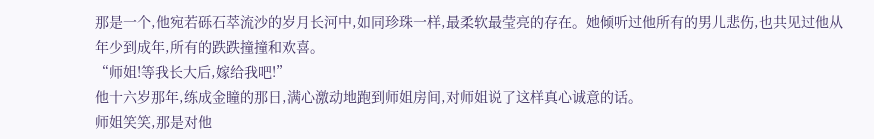那是一个,他宛若砾石萃流沙的岁月长河中,如同珍珠一样,最柔软最莹亮的存在。她倾听过他所有的男儿悲伤,也共见过他从年少到成年,所有的跌跌撞撞和欢喜。
“师姐!等我长大后,嫁给我吧!”
他十六岁那年,练成金瞳的那日,满心激动地跑到师姐房间,对师姐说了这样真心诚意的话。
师姐笑笑,那是对他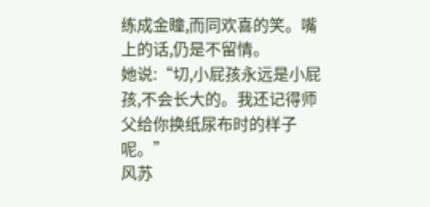练成金瞳,而同欢喜的笑。嘴上的话,仍是不留情。
她说:“切,小屁孩永远是小屁孩,不会长大的。我还记得师父给你换纸尿布时的样子呢。”
风苏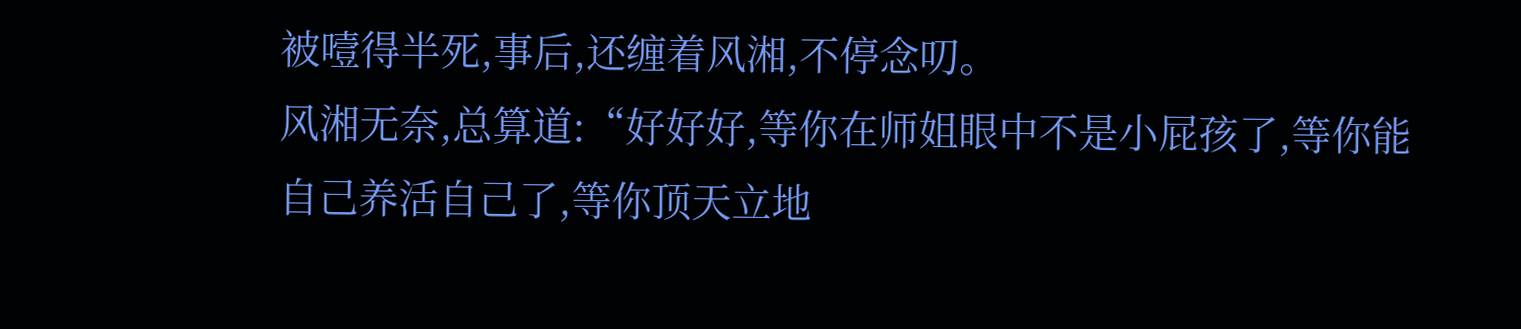被噎得半死,事后,还缠着风湘,不停念叨。
风湘无奈,总算道:“好好好,等你在师姐眼中不是小屁孩了,等你能自己养活自己了,等你顶天立地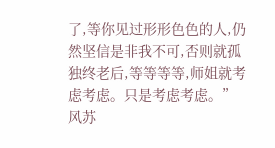了,等你见过形形色色的人,仍然坚信是非我不可,否则就孤独终老后,等等等等,师姐就考虑考虑。只是考虑考虑。”
风苏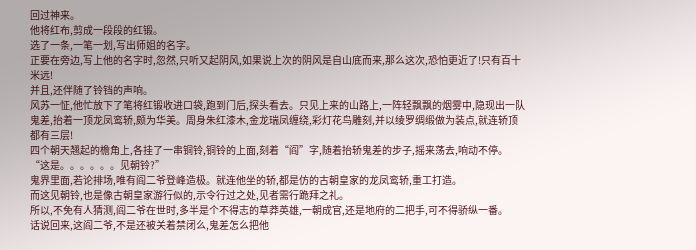回过神来。
他将红布,剪成一段段的红锻。
选了一条,一笔一划,写出师姐的名字。
正要在旁边,写上他的名字时,忽然,只听又起阴风,如果说上次的阴风是自山底而来,那么这次,恐怕更近了!只有百十米远!
并且,还伴随了铃铛的声响。
风苏一怔,他忙放下了笔将红锻收进口袋,跑到门后,探头看去。只见上来的山路上,一阵轻飘飘的烟雾中,隐现出一队鬼差,抬着一顶龙凤鸾轿,颇为华美。周身朱红漆木,金龙瑞凤缠绕,彩灯花鸟雕刻,并以绫罗绸缎做为装点,就连轿顶都有三层!
四个朝天翘起的檐角上,各挂了一串铜铃,铜铃的上面,刻着“阎”字,随着抬轿鬼差的步子,摇来荡去,响动不停。
“这是。。。。。。见朝铃?”
鬼界里面,若论排场,唯有阎二爷登峰造极。就连他坐的轿,都是仿的古朝皇家的龙凤鸾轿,重工打造。
而这见朝铃,也是像古朝皇家游行似的,示令行过之处,见者需行跪拜之礼。
所以,不免有人猜测,阎二爷在世时,多半是个不得志的草莽英雄,一朝成官,还是地府的二把手,可不得骄纵一番。
话说回来,这阎二爷,不是还被关着禁闭么,鬼差怎么把他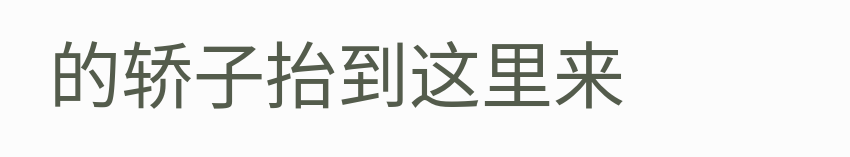的轿子抬到这里来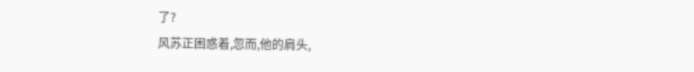了?
风苏正困惑着,忽而,他的肩头,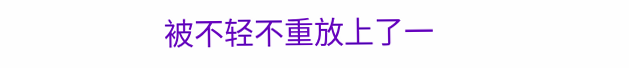被不轻不重放上了一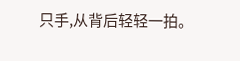只手,从背后轻轻一拍。